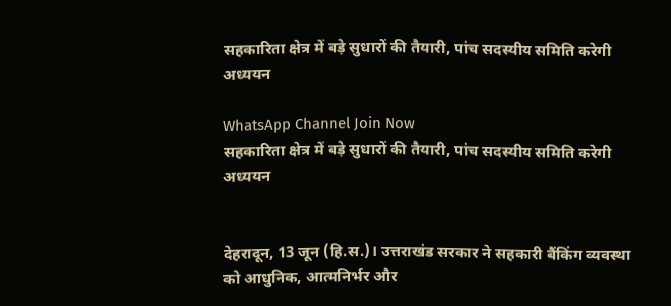सहकारिता क्षेत्र में बड़े सुधारों की तैयारी, पांच सदस्यीय समिति करेगी अध्ययन

WhatsApp Channel Join Now
सहकारिता क्षेत्र में बड़े सुधारों की तैयारी, पांच सदस्यीय समिति करेगी अध्ययन


देहरादून, 13 जून (हि.स.)। उत्तराखंड सरकार ने सहकारी बैंकिंग व्यवस्था को आधुनिक, आत्मनिर्भर और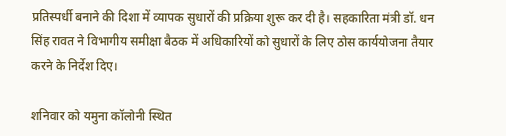प्रतिस्पर्धी बनाने की दिशा में व्यापक सुधारों की प्रक्रिया शुरू कर दी है। सहकारिता मंत्री डॉ. धन सिंह रावत ने विभागीय समीक्षा बैठक में अधिकारियों को सुधारों के लिए ठोस कार्ययोजना तैयार करने के निर्देश दिए।

शनिवार को यमुना कॉलोनी स्थित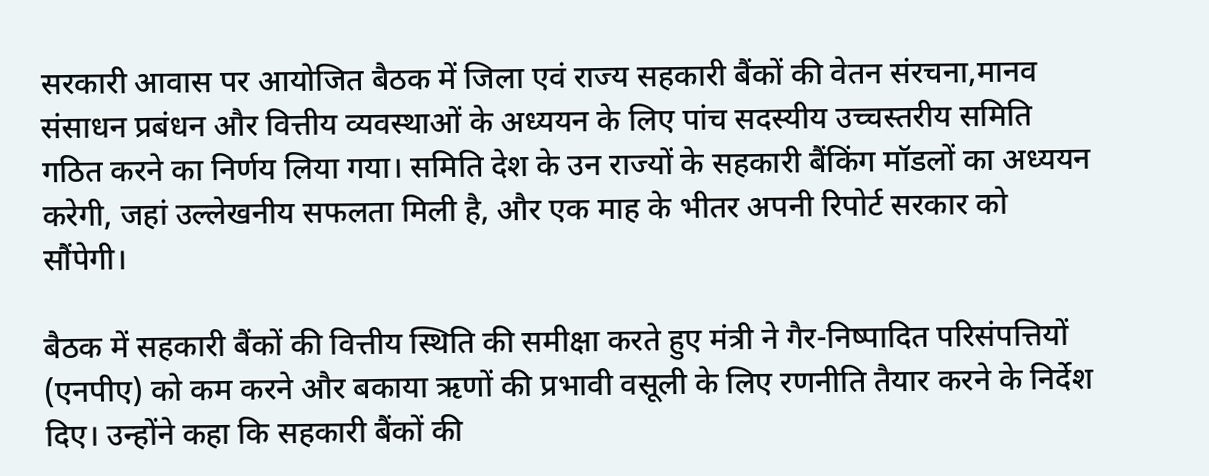सरकारी आवास पर आयोजित बैठक में जिला एवं राज्य सहकारी बैंकों की वेतन संरचना,मानव संसाधन प्रबंधन और वित्तीय व्यवस्थाओं के अध्ययन के लिए पांच सदस्यीय उच्चस्तरीय समिति गठित करने का निर्णय लिया गया। समिति देश के उन राज्यों के सहकारी बैंकिंग मॉडलों का अध्ययन करेगी, जहां उल्लेखनीय सफलता मिली है, और एक माह के भीतर अपनी रिपोर्ट सरकार को सौंपेगी।

बैठक में सहकारी बैंकों की वित्तीय स्थिति की समीक्षा करते हुए मंत्री ने गैर-निष्पादित परिसंपत्तियों (एनपीए) को कम करने और बकाया ऋणों की प्रभावी वसूली के लिए रणनीति तैयार करने के निर्देश दिए। उन्होंने कहा कि सहकारी बैंकों की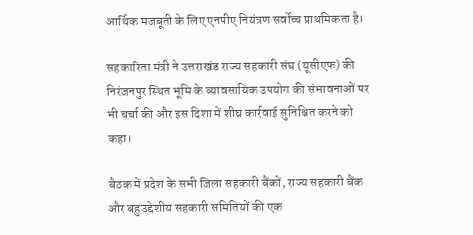आर्थिक मजबूती के लिए एनपीए नियंत्रण सर्वोच्च प्राथमिकता है।

सहकारिता मंत्री ने उत्तराखंड राज्य सहकारी संघ (यूसीएफ) की निरंजनपुर स्थित भूमि के व्यावसायिक उपयोग की संभावनाओं पर भी चर्चा की और इस दिशा में शीघ्र कार्रवाई सुनिश्चित करने को कहा।

बैठक में प्रदेश के सभी जिला सहकारी बैंकों, राज्य सहकारी बैंक और बहुउद्देशीय सहकारी समितियों की एक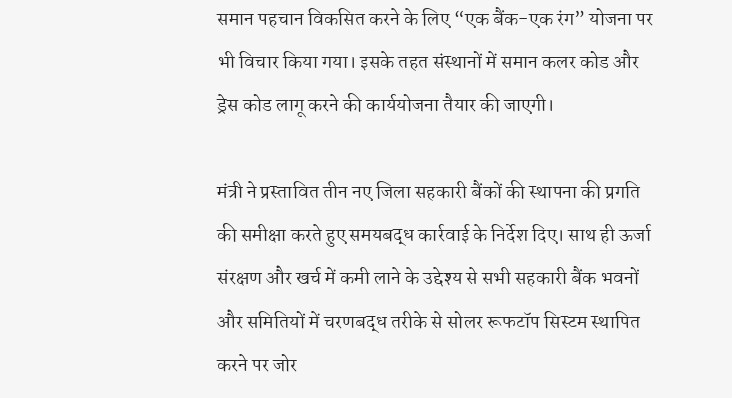समान पहचान विकसित करने के लिए “एक बैंक-एक रंग” योजना पर भी विचार किया गया। इसके तहत संस्थानों में समान कलर कोड और ड्रेस कोड लागू करने की कार्ययोजना तैयार की जाएगी।

मंत्री ने प्रस्तावित तीन नए जिला सहकारी बैंकों की स्थापना की प्रगति की समीक्षा करते हुए समयबद्ध कार्रवाई के निर्देश दिए। साथ ही ऊर्जा संरक्षण और खर्च में कमी लाने के उद्देश्य से सभी सहकारी बैंक भवनों और समितियों में चरणबद्ध तरीके से सोलर रूफटॉप सिस्टम स्थापित करने पर जोर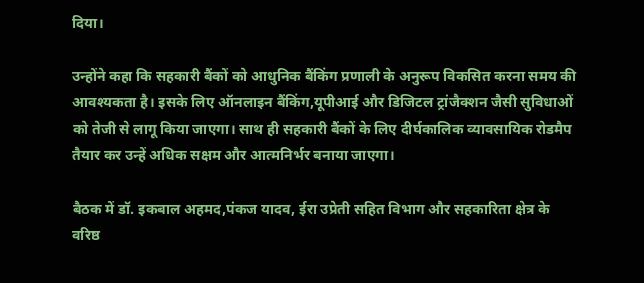दिया।

उन्होंने कहा कि सहकारी बैंकों को आधुनिक बैंकिंग प्रणाली के अनुरूप विकसित करना समय की आवश्यकता है। इसके लिए ऑनलाइन बैंकिंग,यूपीआई और डिजिटल ट्रांजैक्शन जैसी सुविधाओं को तेजी से लागू किया जाएगा। साथ ही सहकारी बैंकों के लिए दीर्घकालिक व्यावसायिक रोडमैप तैयार कर उन्हें अधिक सक्षम और आत्मनिर्भर बनाया जाएगा।

बैठक में डॉ. इकबाल अहमद,पंकज यादव, ईरा उप्रेती सहित विभाग और सहकारिता क्षेत्र के वरिष्ठ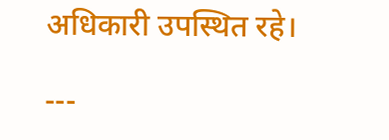अधिकारी उपस्थित रहे।

---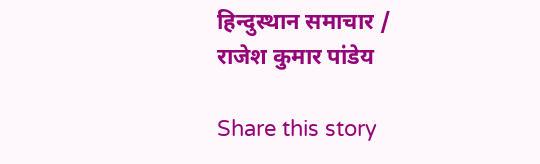हिन्दुस्थान समाचार / राजेश कुमार पांडेय

Share this story